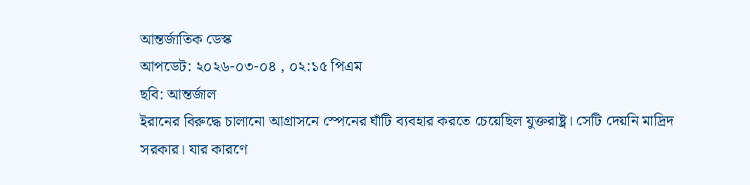আন্তর্জাতিক ডেস্ক
আপডেট: ২০২৬-০৩-০৪ , ০২:১৫ পিএম
ছবি: আন্তর্জাল
ইরানের বিরুদ্ধে চালানো আগ্রাসনে স্পেনের ঘাঁটি ব্যবহার করতে চেয়েছিল যুক্তরাষ্ট্র। সেটি দেয়নি মাদ্রিদ সরকার। যার কারণে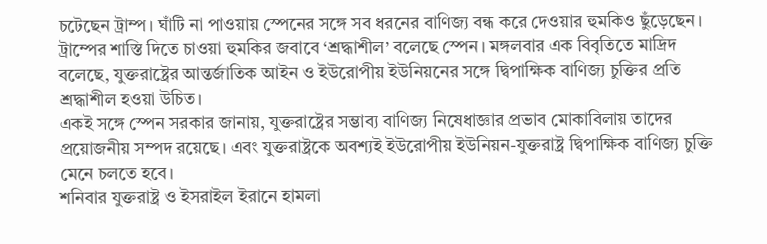চটেছেন ট্রাম্প। ঘাঁটি না পাওয়ায় স্পেনের সঙ্গে সব ধরনের বাণিজ্য বন্ধ করে দেওয়ার হুমকিও ছুঁড়েছেন।
ট্রাম্পের শাস্তি দিতে চাওয়া হুমকির জবাবে ‘শ্রদ্ধাশীল’ বলেছে স্পেন। মঙ্গলবার এক বিবৃতিতে মাদ্রিদ বলেছে, যুক্তরাষ্ট্রের আন্তর্জাতিক আইন ও ইউরোপীয় ইউনিয়নের সঙ্গে দ্বিপাক্ষিক বাণিজ্য চুক্তির প্রতি শ্রদ্ধাশীল হওয়া উচিত।
একই সঙ্গে স্পেন সরকার জানায়, যুক্তরাষ্ট্রের সম্ভাব্য বাণিজ্য নিষেধাজ্ঞার প্রভাব মোকাবিলায় তাদের প্রয়োজনীয় সম্পদ রয়েছে। এবং যুক্তরাষ্ট্রকে অবশ্যই ইউরোপীয় ইউনিয়ন-যুক্তরাষ্ট্র দ্বিপাক্ষিক বাণিজ্য চুক্তি মেনে চলতে হবে।
শনিবার যুক্তরাষ্ট্র ও ইসরাইল ইরানে হামলা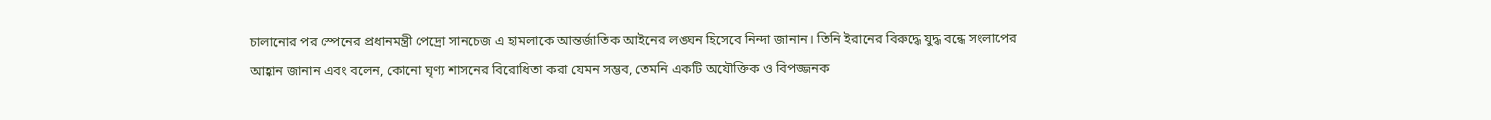চালানোর পর স্পেনের প্রধানমন্ত্রী পেদ্রো সানচেজ এ হামলাকে আন্তর্জাতিক আইনের লঙ্ঘন হিসেবে নিন্দা জানান। তিনি ইরানের বিরুদ্ধে যুদ্ধ বন্ধে সংলাপের আহ্বান জানান এবং বলেন, কোনো ঘৃণ্য শাসনের বিরোধিতা করা যেমন সম্ভব, তেমনি একটি অযৌক্তিক ও বিপজ্জনক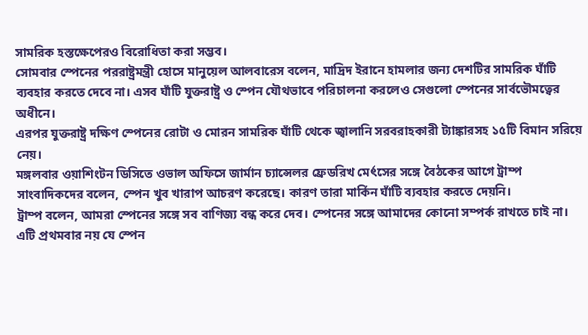সামরিক হস্তক্ষেপেরও বিরোধিতা করা সম্ভব।
সোমবার স্পেনের পররাষ্ট্রমন্ত্রী হোসে মানুয়েল আলবারেস বলেন, মাদ্রিদ ইরানে হামলার জন্য দেশটির সামরিক ঘাঁটি ব্যবহার করতে দেবে না। এসব ঘাঁটি যুক্তরাষ্ট্র ও স্পেন যৌথভাবে পরিচালনা করলেও সেগুলো স্পেনের সার্বভৌমত্বের অধীনে।
এরপর যুক্তরাষ্ট্র দক্ষিণ স্পেনের রোটা ও মোরন সামরিক ঘাঁটি থেকে জ্বালানি সরবরাহকারী ট্যাঙ্কারসহ ১৫টি বিমান সরিয়ে নেয়।
মঙ্গলবার ওয়াশিংটন ডিসিতে ওভাল অফিসে জার্মান চ্যান্সেলর ফ্রেডরিখ মের্ৎসের সঙ্গে বৈঠকের আগে ট্রাম্প সাংবাদিকদের বলেন, স্পেন খুব খারাপ আচরণ করেছে। কারণ তারা মার্কিন ঘাঁটি ব্যবহার করতে দেয়নি।
ট্রাম্প বলেন, আমরা স্পেনের সঙ্গে সব বাণিজ্য বন্ধ করে দেব। স্পেনের সঙ্গে আমাদের কোনো সম্পর্ক রাখতে চাই না।
এটি প্রথমবার নয় যে স্পেন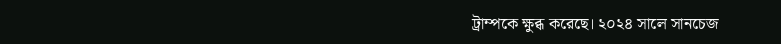ট্রাম্পকে ক্ষুব্ধ করেছে। ২০২৪ সালে সানচেজ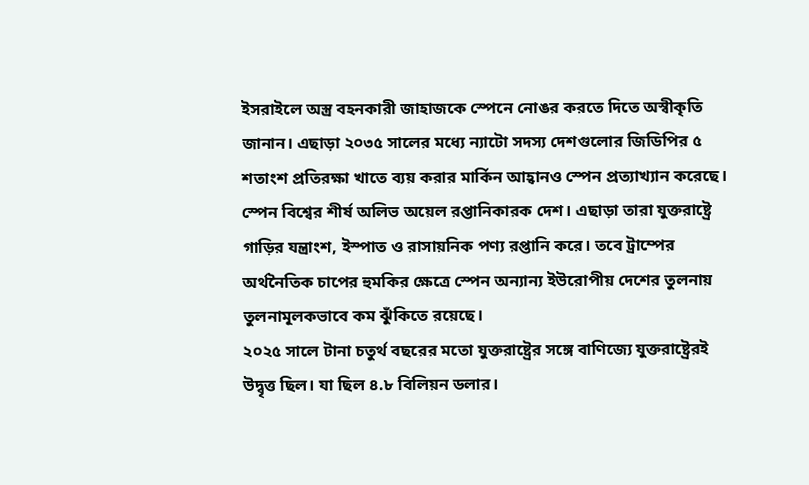ইসরাইলে অস্ত্র বহনকারী জাহাজকে স্পেনে নোঙর করতে দিতে অস্বীকৃতি জানান। এছাড়া ২০৩৫ সালের মধ্যে ন্যাটো সদস্য দেশগুলোর জিডিপির ৫ শতাংশ প্রতিরক্ষা খাতে ব্যয় করার মার্কিন আহ্বানও স্পেন প্রত্যাখ্যান করেছে।
স্পেন বিশ্বের শীর্ষ অলিভ অয়েল রপ্তানিকারক দেশ। এছাড়া তারা যুক্তরাষ্ট্রে গাড়ির যন্ত্রাংশ, ইস্পাত ও রাসায়নিক পণ্য রপ্তানি করে। তবে ট্রাম্পের অর্থনৈতিক চাপের হুমকির ক্ষেত্রে স্পেন অন্যান্য ইউরোপীয় দেশের তুলনায় তুলনামূলকভাবে কম ঝুঁকিতে রয়েছে।
২০২৫ সালে টানা চতুর্থ বছরের মতো যুক্তরাষ্ট্রের সঙ্গে বাণিজ্যে যুক্তরাষ্ট্রেরই উদ্বৃত্ত ছিল। যা ছিল ৪.৮ বিলিয়ন ডলার।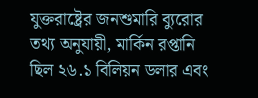যুক্তরাষ্ট্রের জনশুমারি ব্যুরোর তথ্য অনুযায়ী, মার্কিন রপ্তানি ছিল ২৬.১ বিলিয়ন ডলার এবং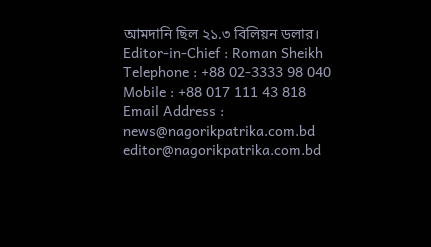আমদানি ছিল ২১.৩ বিলিয়ন ডলার।
Editor-in-Chief : Roman Sheikh
Telephone : +88 02-3333 98 040
Mobile : +88 017 111 43 818
Email Address :
news@nagorikpatrika.com.bd
editor@nagorikpatrika.com.bd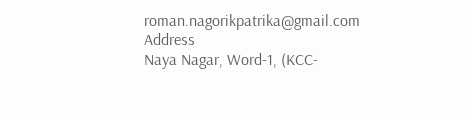roman.nagorikpatrika@gmail.com
Address
Naya Nagar, Word-1, (KCC-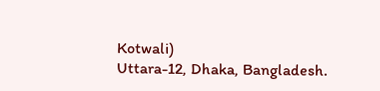Kotwali)
Uttara-12, Dhaka, Bangladesh.